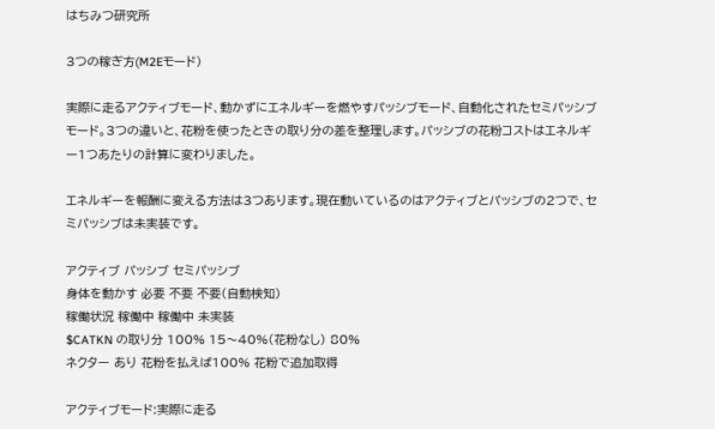はちみつ研究所

3つの稼ぎ方(M2Eモード)

実際に走るアクティブモード、動かずにエネルギーを燃やすパッシブモード、自動化されたセミパッシブモード。3つの違いと、花粉を使ったときの取り分の差を整理します。パッシブの花粉コストはエネルギー1つあたりの計算に変わりました。

エネルギーを報酬に変える方法は3つあります。現在動いているのはアクティブとパッシブの2つで、セミパッシブは未実装です。

アクティブ パッシブ セミパッシブ
身体を動かす 必要 不要 不要(自動検知)
稼働状況 稼働中 稼働中 未実装
$CATKN の取り分 100% 15〜40%(花粉なし) 80%
ネクター あり 花粉を払えば100% 花粉で追加取得

アクティブモード:実際に走る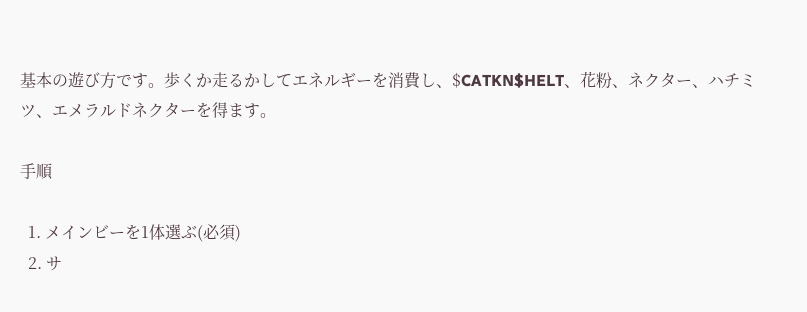基本の遊び方です。歩くか走るかしてエネルギーを消費し、$CATKN$HELT、花粉、ネクター、ハチミツ、エメラルドネクターを得ます。

手順

  1. メインビーを1体選ぶ(必須)
  2. サ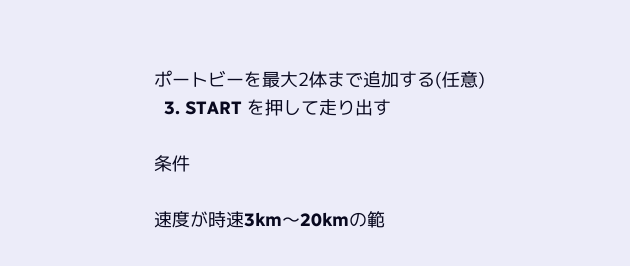ポートビーを最大2体まで追加する(任意)
  3. START を押して走り出す

条件

速度が時速3km〜20kmの範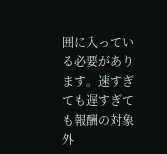囲に入っている必要があります。速すぎても遅すぎても報酬の対象外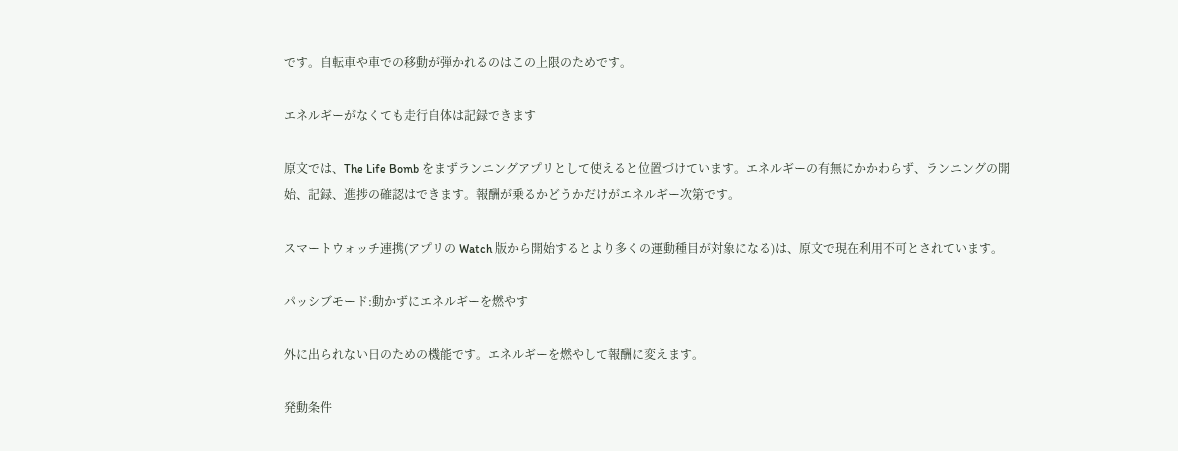です。自転車や車での移動が弾かれるのはこの上限のためです。

エネルギーがなくても走行自体は記録できます

原文では、The Life Bomb をまずランニングアプリとして使えると位置づけています。エネルギーの有無にかかわらず、ランニングの開始、記録、進捗の確認はできます。報酬が乗るかどうかだけがエネルギー次第です。

スマートウォッチ連携(アプリの Watch 版から開始するとより多くの運動種目が対象になる)は、原文で現在利用不可とされています。

パッシブモード:動かずにエネルギーを燃やす

外に出られない日のための機能です。エネルギーを燃やして報酬に変えます。

発動条件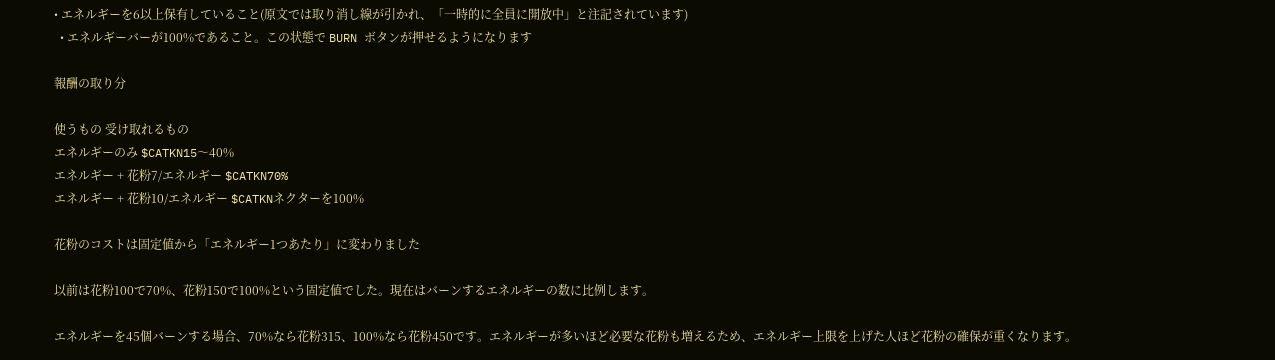• エネルギーを6以上保有していること(原文では取り消し線が引かれ、「一時的に全員に開放中」と注記されています)
  • エネルギーバーが100%であること。この状態で BURN ボタンが押せるようになります

報酬の取り分

使うもの 受け取れるもの
エネルギーのみ $CATKN15〜40%
エネルギー + 花粉7/エネルギー $CATKN70%
エネルギー + 花粉10/エネルギー $CATKNネクターを100%

花粉のコストは固定値から「エネルギー1つあたり」に変わりました

以前は花粉100で70%、花粉150で100%という固定値でした。現在はバーンするエネルギーの数に比例します。

エネルギーを45個バーンする場合、70%なら花粉315、100%なら花粉450です。エネルギーが多いほど必要な花粉も増えるため、エネルギー上限を上げた人ほど花粉の確保が重くなります。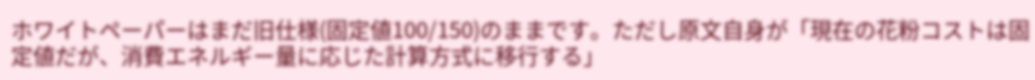ホワイトペーパーはまだ旧仕様(固定値100/150)のままです。ただし原文自身が「現在の花粉コストは固定値だが、消費エネルギー量に応じた計算方式に移行する」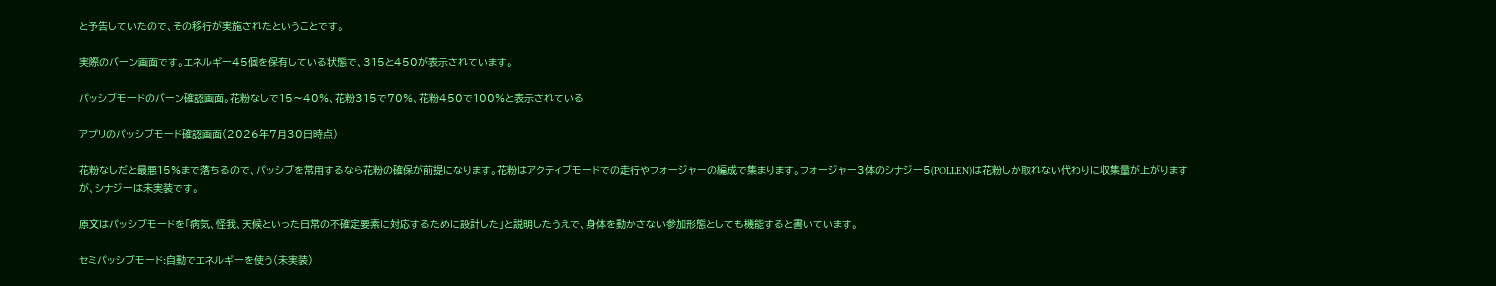と予告していたので、その移行が実施されたということです。

実際のバーン画面です。エネルギー45個を保有している状態で、315と450が表示されています。

パッシブモードのバーン確認画面。花粉なしで15〜40%、花粉315で70%、花粉450で100%と表示されている

アプリのパッシブモード確認画面(2026年7月30日時点)

花粉なしだと最悪15%まで落ちるので、パッシブを常用するなら花粉の確保が前提になります。花粉はアクティブモードでの走行やフォージャーの編成で集まります。フォージャー3体のシナジー5(POLLEN)は花粉しか取れない代わりに収集量が上がりますが、シナジーは未実装です。

原文はパッシブモードを「病気、怪我、天候といった日常の不確定要素に対応するために設計した」と説明したうえで、身体を動かさない参加形態としても機能すると書いています。

セミパッシブモード:自動でエネルギーを使う(未実装)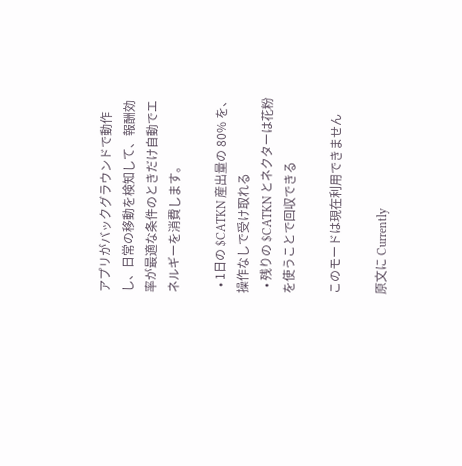アプリがバックグラウンドで動作し、日常の移動を検知して、報酬効率が最適な条件のときだけ自動でエネルギーを消費します。

  • 1日の $CATKN 産出量の 80% を、操作なしで受け取れる
  • 残りの $CATKN とネクターは花粉を使うことで回収できる

このモードは現在利用できません

原文に Currently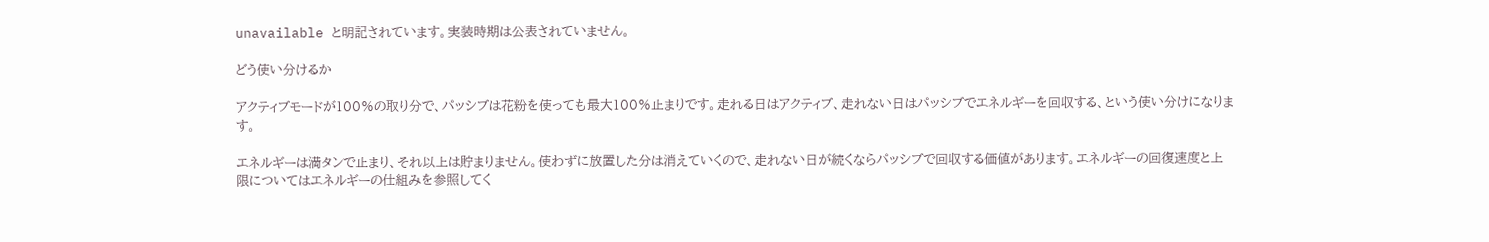unavailable と明記されています。実装時期は公表されていません。

どう使い分けるか

アクティブモードが100%の取り分で、パッシブは花粉を使っても最大100%止まりです。走れる日はアクティブ、走れない日はパッシブでエネルギーを回収する、という使い分けになります。

エネルギーは満タンで止まり、それ以上は貯まりません。使わずに放置した分は消えていくので、走れない日が続くならパッシブで回収する価値があります。エネルギーの回復速度と上限についてはエネルギーの仕組みを参照してく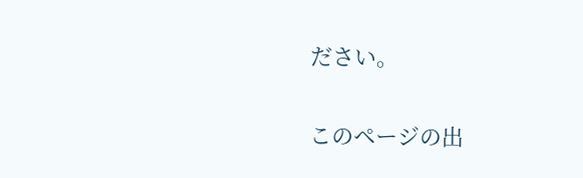ださい。

このページの出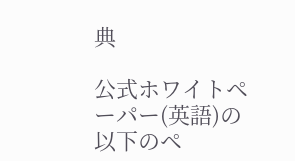典

公式ホワイトペーパー(英語)の以下のペ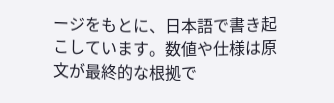ージをもとに、日本語で書き起こしています。数値や仕様は原文が最終的な根拠で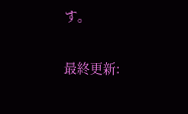す。

最終更新: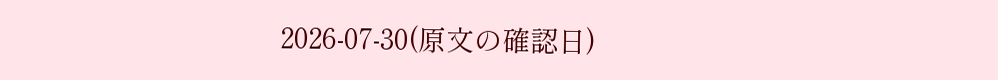2026-07-30(原文の確認日)